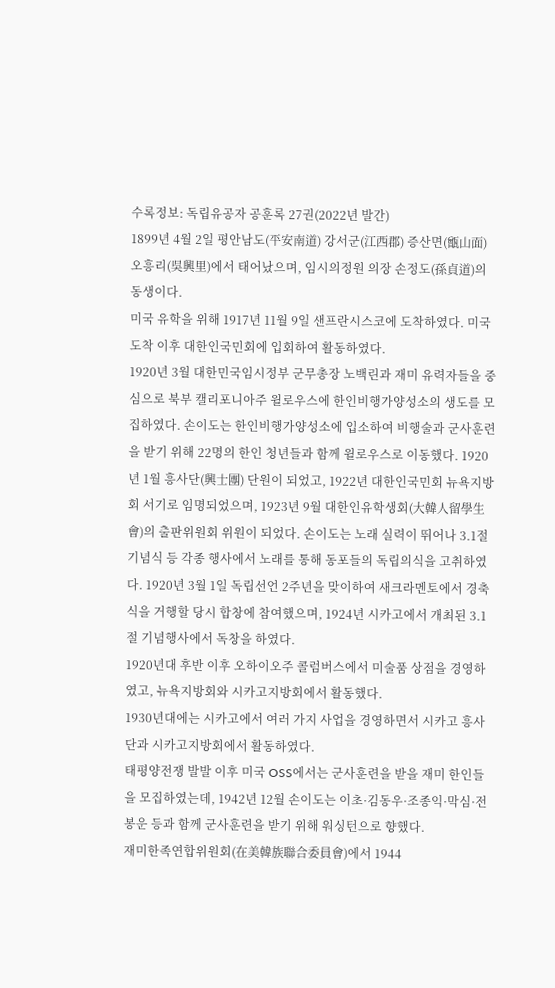수록정보: 독립유공자 공훈록 27권(2022년 발간)
1899년 4월 2일 평안남도(平安南道) 강서군(江西郡) 증산면(甑山面) 오흥리(吳興里)에서 태어났으며, 임시의정원 의장 손정도(孫貞道)의 동생이다.
미국 유학을 위해 1917년 11월 9일 샌프란시스코에 도착하였다. 미국 도착 이후 대한인국민회에 입회하여 활동하였다.
1920년 3월 대한민국임시정부 군무총장 노백린과 재미 유력자들을 중심으로 북부 캘리포니아주 윌로우스에 한인비행가양성소의 생도를 모집하였다. 손이도는 한인비행가양성소에 입소하여 비행술과 군사훈련을 받기 위해 22명의 한인 청년들과 함께 윌로우스로 이동했다. 1920년 1월 흥사단(興士團) 단원이 되었고, 1922년 대한인국민회 뉴욕지방회 서기로 임명되었으며, 1923년 9월 대한인유학생회(大韓人留學生會)의 출판위원회 위원이 되었다. 손이도는 노래 실력이 뛰어나 3.1절 기념식 등 각종 행사에서 노래를 통해 동포들의 독립의식을 고취하였다. 1920년 3월 1일 독립선언 2주년을 맞이하여 새크라멘토에서 경축식을 거행할 당시 합창에 참여했으며, 1924년 시카고에서 개최된 3.1절 기념행사에서 독창을 하였다.
1920년대 후반 이후 오하이오주 콜럼버스에서 미술품 상점을 경영하였고, 뉴욕지방회와 시카고지방회에서 활동했다.
1930년대에는 시카고에서 여러 가지 사업을 경영하면서 시카고 흥사단과 시카고지방회에서 활동하였다.
태평양전쟁 발발 이후 미국 OSS에서는 군사훈련을 받을 재미 한인들을 모집하였는데, 1942년 12월 손이도는 이초·김동우·조종익·막심·전봉운 등과 함께 군사훈련을 받기 위해 워싱턴으로 향했다.
재미한족연합위원회(在美韓族聯合委員會)에서 1944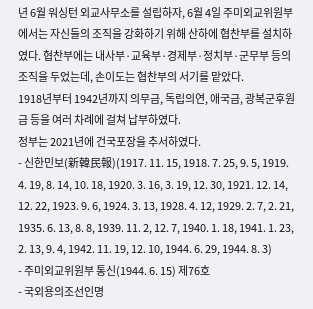년 6월 워싱턴 외교사무소를 설립하자, 6월 4일 주미외교위원부에서는 자신들의 조직을 강화하기 위해 산하에 협찬부를 설치하였다. 협찬부에는 내사부·교육부·경제부·정치부·군무부 등의 조직을 두었는데, 손이도는 협찬부의 서기를 맡았다.
1918년부터 1942년까지 의무금, 독립의연, 애국금, 광복군후원금 등을 여러 차례에 걸쳐 납부하였다.
정부는 2021년에 건국포장을 추서하였다.
- 신한민보(新韓民報)(1917. 11. 15, 1918. 7. 25, 9. 5, 1919. 4. 19, 8. 14, 10. 18, 1920. 3. 16, 3. 19, 12. 30, 1921. 12. 14, 12. 22, 1923. 9. 6, 1924. 3. 13, 1928. 4. 12, 1929. 2. 7, 2. 21, 1935. 6. 13, 8. 8, 1939. 11. 2, 12. 7, 1940. 1. 18, 1941. 1. 23, 2. 13, 9. 4, 1942. 11. 19, 12. 10, 1944. 6. 29, 1944. 8. 3)
- 주미외교위원부 통신(1944. 6. 15) 제76호
- 국외용의조선인명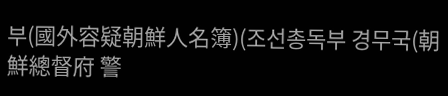부(國外容疑朝鮮人名簿)(조선총독부 경무국(朝鮮總督府 警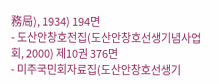務局), 1934) 194면
- 도산안창호전집(도산안창호선생기념사업회, 2000) 제10권 376면
- 미주국민회자료집(도산안창호선생기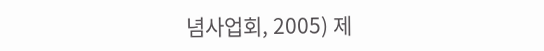념사업회, 2005) 제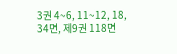3권 4~6, 11~12, 18, 34면, 제9권 118면